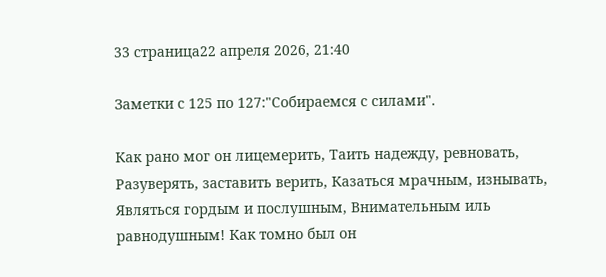33 страница22 апреля 2026, 21:40

Заметки с 125 по 127:"Собираемся с силами".

Как рано мог он лицемерить, Таить надежду, ревновать, Разуверять, заставить верить, Казаться мрачным, изнывать, Являться гордым и послушным, Внимательным иль равнодушным! Как томно был он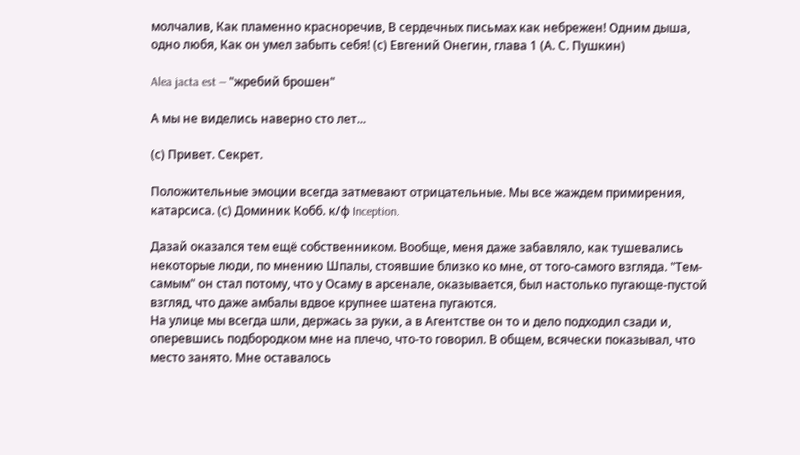молчалив, Как пламенно красноречив, В сердечных письмах как небрежен! Одним дыша, одно любя, Как он умел забыть себя! (с) Евгений Онегин, глава 1 (А. С. Пушкин)

Alea jacta est — "жребий брошен"

А мы не виделись наверно сто лет...

(с) Привет. Секрет.

Положительные эмоции всегда затмевают отрицательные. Мы все жаждем примирения, катарсиса. (с) Доминик Кобб. к/ф Inception.

Дазай оказался тем ещё собственником. Вообще, меня даже забавляло, как тушевались некоторые люди, по мнению Шпалы, стоявшие близко ко мне, от того-самого взгляда. "Тем-самым" он стал потому, что у Осаму в арсенале, оказывается, был настолько пугающе-пустой взгляд, что даже амбалы вдвое крупнее шатена пугаются.
На улице мы всегда шли, держась за руки, а в Агентстве он то и дело подходил сзади и, оперевшись подбородком мне на плечо, что-то говорил. В общем, всячески показывал, что место занято. Мне оставалось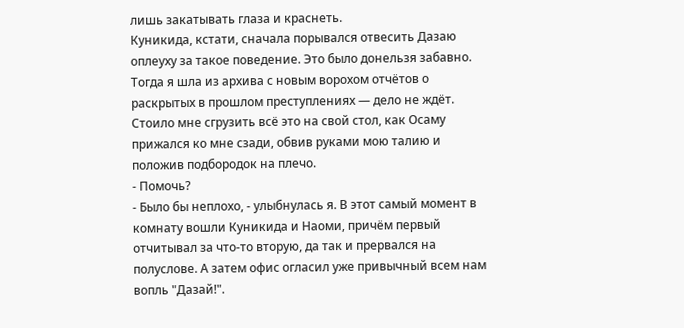лишь закатывать глаза и краснеть.
Куникида, кстати, сначала порывался отвесить Дазаю оплеуху за такое поведение. Это было донельзя забавно. Тогда я шла из архива с новым ворохом отчётов о раскрытых в прошлом преступлениях — дело не ждёт. Стоило мне сгрузить всё это на свой стол, как Осаму прижался ко мне сзади, обвив руками мою талию и положив подбородок на плечо.
- Помочь?
- Было бы неплохо, - улыбнулась я. В этот самый момент в комнату вошли Куникида и Наоми, причём первый отчитывал за что-то вторую, да так и прервался на полуслове. А затем офис огласил уже привычный всем нам вопль "Дазай!".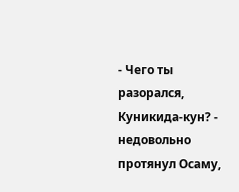- Чего ты разорался, Куникида-кун? - недовольно протянул Осаму,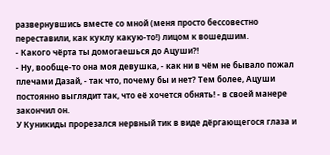развернувшись вместе со мной (меня просто бессовестно переставили, как куклу какую-то!) лицом к вошедшим.
- Какого чёрта ты домогаешься до Ацуши?!
- Ну, вообще-то она моя девушка, - как ни в чём не бывало пожал плечами Дазай, - так что, почему бы и нет? Тем более, Ацуши постоянно выглядит так, что её хочется обнять! - в своей манере закончил он.
У Куникиды прорезался нервный тик в виде дёргающегося глаза и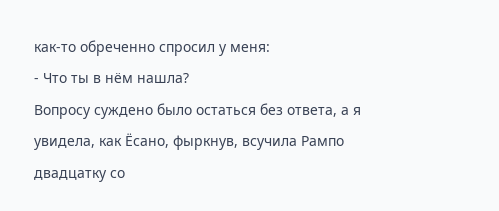как-то обреченно спросил у меня:
- Что ты в нём нашла?
Вопросу суждено было остаться без ответа, а я увидела, как Ёсано, фыркнув, всучила Рампо двадцатку со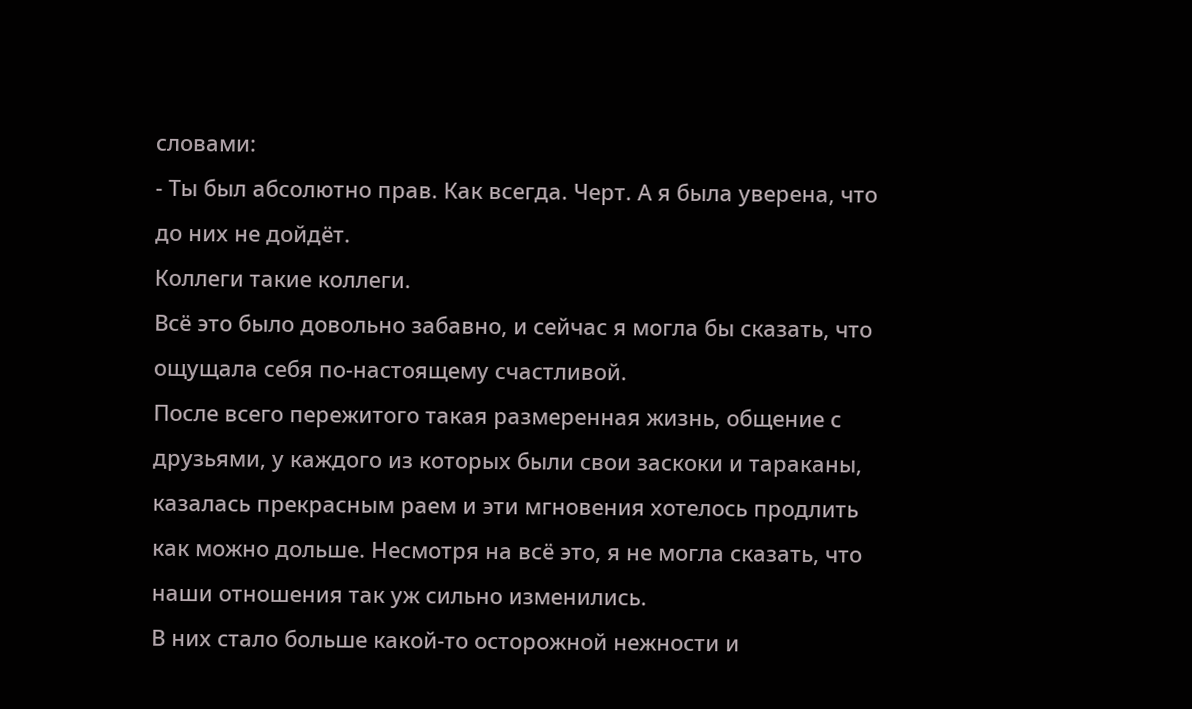словами:
- Ты был абсолютно прав. Как всегда. Черт. А я была уверена, что до них не дойдёт.
Коллеги такие коллеги.
Всё это было довольно забавно, и сейчас я могла бы сказать, что ощущала себя по-настоящему счастливой.
После всего пережитого такая размеренная жизнь, общение с друзьями, у каждого из которых были свои заскоки и тараканы, казалась прекрасным раем и эти мгновения хотелось продлить как можно дольше. Несмотря на всё это, я не могла сказать, что наши отношения так уж сильно изменились.
В них стало больше какой-то осторожной нежности и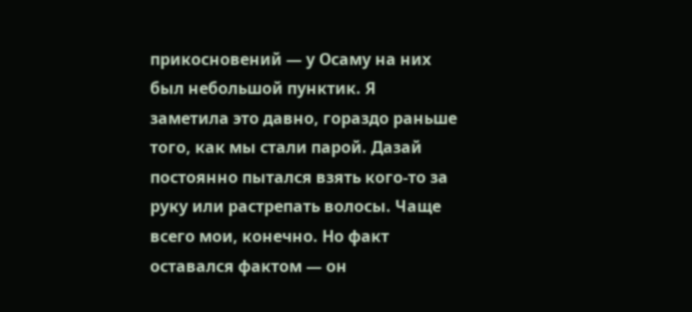прикосновений — у Осаму на них был небольшой пунктик. Я заметила это давно, гораздо раньше того, как мы стали парой. Дазай постоянно пытался взять кого-то за руку или растрепать волосы. Чаще всего мои, конечно. Но факт оставался фактом — он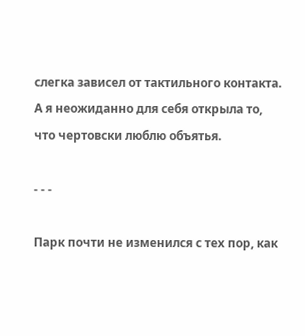слегка зависел от тактильного контакта. А я неожиданно для себя открыла то, что чертовски люблю объятья.

- - -

Парк почти не изменился с тех пор, как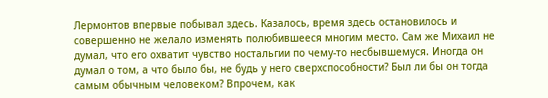Лермонтов впервые побывал здесь. Казалось, время здесь остановилось и совершенно не желало изменять полюбившееся многим место. Сам же Михаил не думал, что его охватит чувство ностальгии по чему-то несбывшемуся. Иногда он думал о том, а что было бы, не будь у него сверхспособности? Был ли бы он тогда самым обычным человеком? Впрочем, как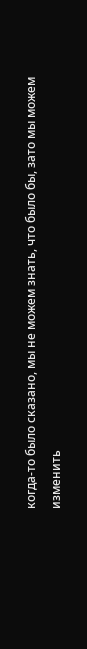когда-то было сказано, мы не можем знать, что было бы, зато мы можем изменить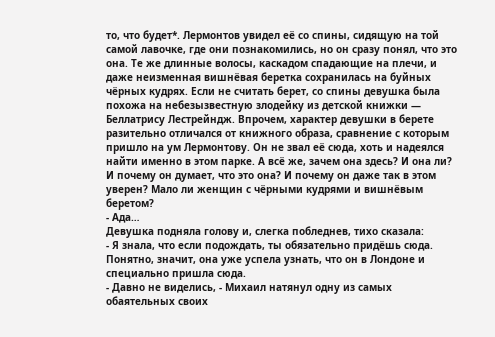то, что будет*. Лермонтов увидел её со спины, сидящую на той самой лавочке, где они познакомились, но он сразу понял, что это она. Те же длинные волосы, каскадом спадающие на плечи, и даже неизменная вишнёвая беретка сохранилась на буйных чёрных кудрях. Если не считать берет, со спины девушка была похожа на небезызвестную злодейку из детской книжки — Беллатрису Лестрейндж. Впрочем, характер девушки в берете разительно отличался от книжного образа, сравнение с которым пришло на ум Лермонтову. Он не звал её сюда, хоть и надеялся найти именно в этом парке. А всё же, зачем она здесь? И она ли? И почему он думает, что это она? И почему он даже так в этом уверен? Мало ли женщин с чёрными кудрями и вишнёвым беретом?
- Ада…
Девушка подняла голову и, слегка побледнев, тихо сказала:
- Я знала, что если подождать, ты обязательно придёшь сюда. Понятно, значит, она уже успела узнать, что он в Лондоне и специально пришла сюда.
- Давно не виделись, - Михаил натянул одну из самых обаятельных своих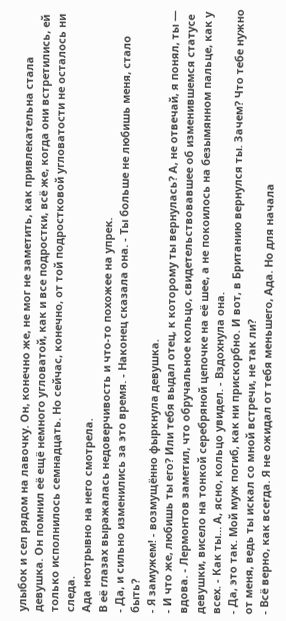улыбок и сел рядом на лавочку. Он, конечно же, не мог не заметить, как привлекательна стала девушка. Он помнил её ещё немного угловатой, как и все подростки, всё же, когда они встретились, ей только исполнилось семнадцать. Но сейчас, конечно, от той подростковой угловатости не осталось ни следа.
Ада неотрывно на него смотрела.
В её глазах выражалась недоверчивость и что-то похожее на упрек.
- Да, и сильно изменились за это время. - Наконец сказала она. - Ты больше не любишь меня, стало быть?
- Я замужем! - возмущённо фыркнула девушка.
- И что же, любишь ты его? Или тебя выдал отец, к которому ты вернулась? А, не отвечай, я понял, ты — вдова. - Лермонтов заметил, что обручальное кольцо, свидетельствовавшее об изменившемся статусе девушки, висело на тонкой серебряной цепочке на её шее, а не покоилось на безымянном пальце, как у всех. - Как ты… А, ясно, кольцо увидел. - Вздохнула она.
- Да, это так. Мой муж погиб, как ни прискорбно. И вот, в Британию вернулся ты. Зачем? Что тебе нужно от меня, ведь ты искал со мной встречи, не так ли?
- Всё верно, как всегда. Я не ожидал от тебя меньшего, Ада. Но для начала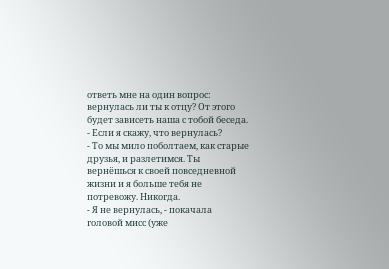ответь мне на один вопрос: вернулась ли ты к отцу? От этого будет зависеть наша с тобой беседа.
- Если я скажу, что вернулась?
- То мы мило поболтаем, как старые друзья, и разлетимся. Ты вернёшься к своей повседневной жизни и я больше тебя не потревожу. Никогда.
- Я не вернулась, - покачала головой мисс (уже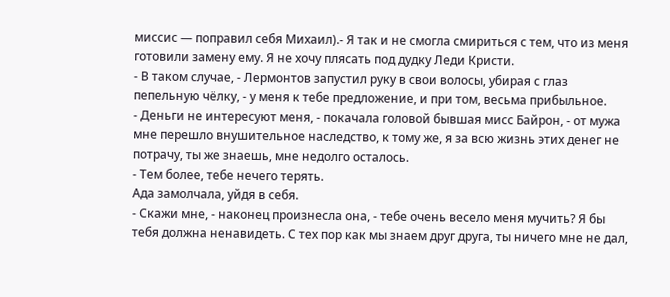миссис — поправил себя Михаил).- Я так и не смогла смириться с тем, что из меня готовили замену ему. Я не хочу плясать под дудку Леди Кристи.
- В таком случае, - Лермонтов запустил руку в свои волосы, убирая с глаз пепельную чёлку, - у меня к тебе предложение, и при том, весьма прибыльное.
- Деньги не интересуют меня, - покачала головой бывшая мисс Байрон, - от мужа мне перешло внушительное наследство, к тому же, я за всю жизнь этих денег не потрачу, ты же знаешь, мне недолго осталось.
- Тем более, тебе нечего терять.
Ада замолчала, уйдя в себя.
- Скажи мне, - наконец произнесла она, - тебе очень весело меня мучить? Я бы тебя должна ненавидеть. С тех пор как мы знаем друг друга, ты ничего мне не дал,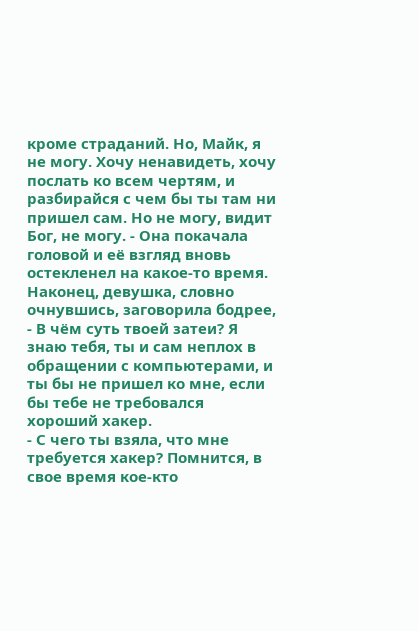кроме страданий. Но, Майк, я не могу. Хочу ненавидеть, хочу послать ко всем чертям, и разбирайся с чем бы ты там ни пришел сам. Но не могу, видит Бог, не могу. - Она покачала головой и её взгляд вновь остекленел на какое-то время.
Наконец, девушка, словно очнувшись, заговорила бодрее,
- В чём суть твоей затеи? Я знаю тебя, ты и сам неплох в обращении с компьютерами, и ты бы не пришел ко мне, если бы тебе не требовался хороший хакер.
- С чего ты взяла, что мне требуется хакер? Помнится, в свое время кое-кто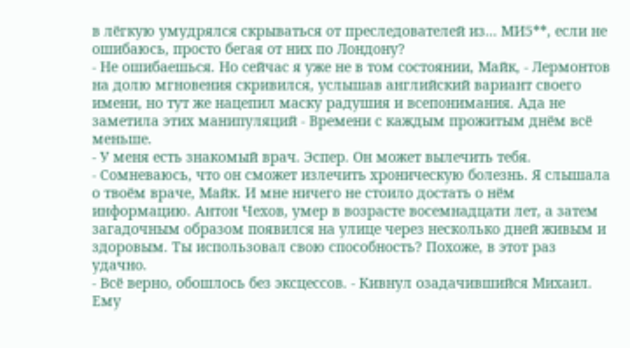в лёгкую умудрялся скрываться от преследователей из… МИ5**, если не ошибаюсь, просто бегая от них по Лондону?
- Не ошибаешься. Но сейчас я уже не в том состоянии, Майк, - Лермонтов на долю мгновения скривился, услышав английский вариант своего имени, но тут же нацепил маску радушия и всепонимания. Ада не заметила этих манипуляций - Времени с каждым прожитым днём всё меньше.
- У меня есть знакомый врач. Эспер. Он может вылечить тебя.
- Сомневаюсь, что он сможет излечить хроническую болезнь. Я слышала о твоём враче, Майк. И мне ничего не стоило достать о нём информацию. Антон Чехов, умер в возрасте восемнадцати лет, а затем загадочным образом появился на улице через несколько дней живым и здоровым. Ты использовал свою способность? Похоже, в этот раз удачно.
- Всё верно, обошлось без эксцессов. - Кивнул озадачившийся Михаил. Ему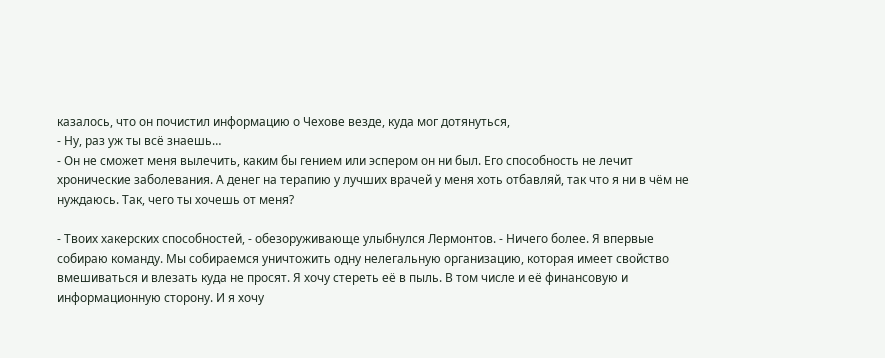казалось, что он почистил информацию о Чехове везде, куда мог дотянуться,
- Ну, раз уж ты всё знаешь…
- Он не сможет меня вылечить, каким бы гением или эспером он ни был. Его способность не лечит хронические заболевания. А денег на терапию у лучших врачей у меня хоть отбавляй, так что я ни в чём не нуждаюсь. Так, чего ты хочешь от меня?

- Твоих хакерских способностей, - обезоруживающе улыбнулся Лермонтов. - Ничего более. Я впервые собираю команду. Мы собираемся уничтожить одну нелегальную организацию, которая имеет свойство вмешиваться и влезать куда не просят. Я хочу стереть её в пыль. В том числе и её финансовую и информационную сторону. И я хочу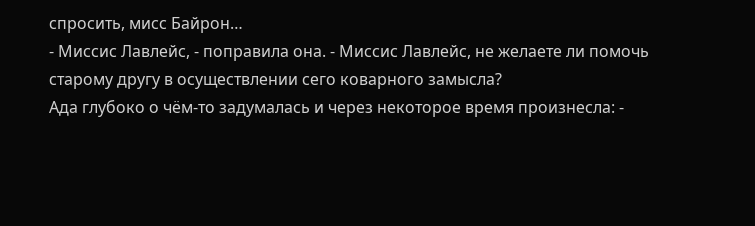спросить, мисс Байрон…
- Миссис Лавлейс, - поправила она. - Миссис Лавлейс, не желаете ли помочь старому другу в осуществлении сего коварного замысла?
Ада глубоко о чём-то задумалась и через некоторое время произнесла: -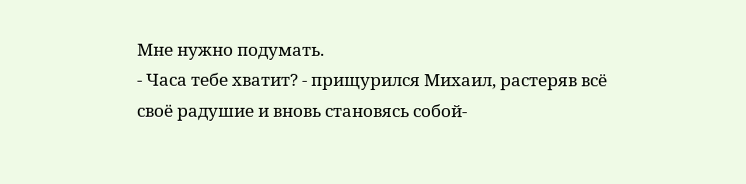Мне нужно подумать.
- Часа тебе хватит? - прищурился Михаил, растеряв всё своё радушие и вновь становясь собой-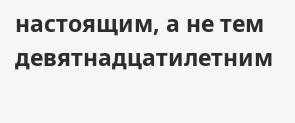настоящим, а не тем девятнадцатилетним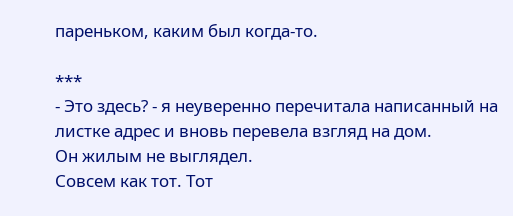пареньком, каким был когда-то.

***
- Это здесь? - я неуверенно перечитала написанный на листке адрес и вновь перевела взгляд на дом.
Он жилым не выглядел.
Совсем как тот. Тот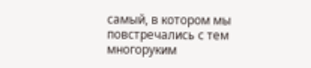самый, в котором мы повстречались с тем многоруким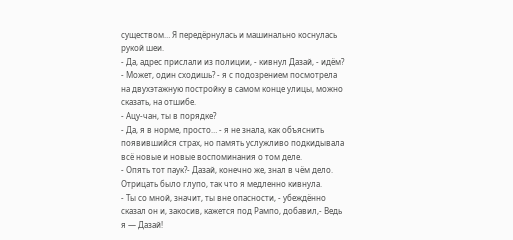существом… Я передёрнулась и машинально коснулась рукой шеи.
- Да, адрес прислали из полиции, - кивнул Дазай, - идём?
- Может, один сходишь? - я с подозрением посмотрела на двухэтажную постройку в самом конце улицы, можно сказать, на отшибе.
- Ацу-чан, ты в порядке?
- Да, я в норме, просто… - я не знала, как объяснить появившийся страх, но память услужливо подкидывала всё новые и новые воспоминания о том деле.
- Опять тот паук?- Дазай, конечно же, знал в чём дело. Отрицать было глупо, так что я медленно кивнула.
- Ты со мной, значит, ты вне опасности, - убеждённо сказал он и, закосив, кажется под Рампо, добавил,- Ведь я — Дазай!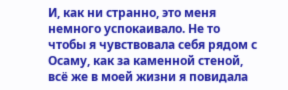И, как ни странно, это меня немного успокаивало. Не то чтобы я чувствовала себя рядом с Осаму, как за каменной стеной, всё же в моей жизни я повидала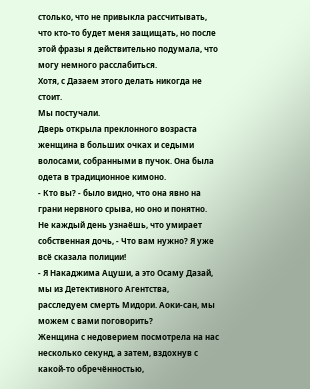столько, что не привыкла рассчитывать, что кто-то будет меня защищать, но после этой фразы я действительно подумала, что могу немного расслабиться.
Хотя, с Дазаем этого делать никогда не стоит.
Мы постучали.
Дверь открыла преклонного возраста женщина в больших очках и седыми волосами, собранными в пучок. Она была одета в традиционное кимоно.
- Кто вы? - было видно, что она явно на грани нервного срыва, но оно и понятно. Не каждый день узнаёшь, что умирает собственная дочь, - Что вам нужно? Я уже всё сказала полиции!
- Я Накаджима Ацуши, а это Осаму Дазай, мы из Детективного Агентства, расследуем смерть Мидори. Аоки-сан, мы можем с вами поговорить?
Женщина с недоверием посмотрела на нас несколько секунд, а затем, вздохнув с какой-то обречённостью,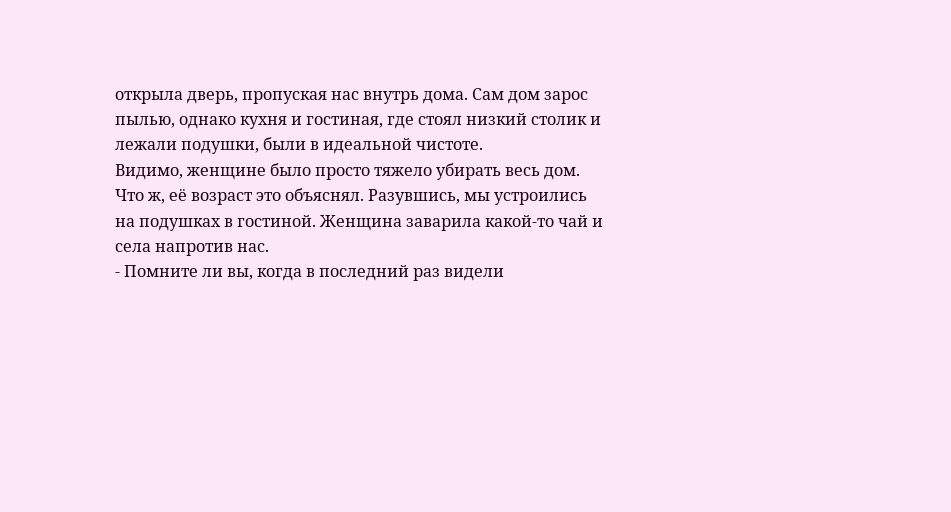открыла дверь, пропуская нас внутрь дома. Сам дом зарос пылью, однако кухня и гостиная, где стоял низкий столик и лежали подушки, были в идеальной чистоте.
Видимо, женщине было просто тяжело убирать весь дом.
Что ж, её возраст это объяснял. Разувшись, мы устроились на подушках в гостиной. Женщина заварила какой-то чай и села напротив нас.
- Помните ли вы, когда в последний раз видели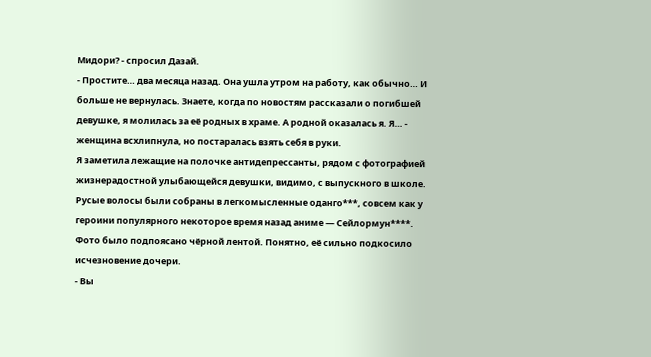Мидори? - спросил Дазай.
- Простите… два месяца назад. Она ушла утром на работу, как обычно… И больше не вернулась. Знаете, когда по новостям рассказали о погибшей девушке, я молилась за её родных в храме. А родной оказалась я. Я… - женщина всхлипнула, но постаралась взять себя в руки.
Я заметила лежащие на полочке антидепрессанты, рядом с фотографией жизнерадостной улыбающейся девушки, видимо, с выпускного в школе.
Русые волосы были собраны в легкомысленные оданго***, совсем как у героини популярного некоторое время назад аниме — Сейлормун****. Фото было подпоясано чёрной лентой. Понятно, её сильно подкосило исчезновение дочери.
- Вы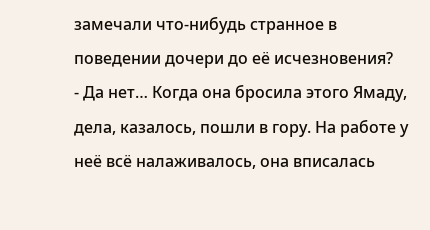замечали что-нибудь странное в поведении дочери до её исчезновения?
- Да нет… Когда она бросила этого Ямаду, дела, казалось, пошли в гору. На работе у неё всё налаживалось, она вписалась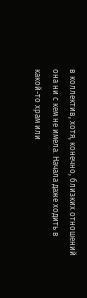в коллектив, хотя, конечно, близких отношений она ни с кем не имела. Начала даже ходить в какой-то храм или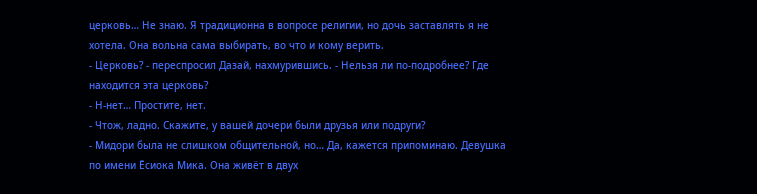церковь… Не знаю. Я традиционна в вопросе религии, но дочь заставлять я не хотела. Она вольна сама выбирать, во что и кому верить.
- Церковь? - переспросил Дазай, нахмурившись. - Нельзя ли по-подробнее? Где находится эта церковь?
- Н-нет… Простите, нет.
- Чтож, ладно. Скажите, у вашей дочери были друзья или подруги?
- Мидори была не слишком общительной, но… Да, кажется припоминаю. Девушка по имени Ёсиока Мика. Она живёт в двух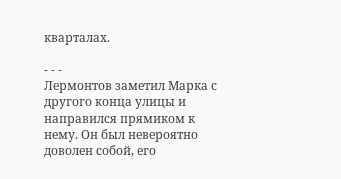кварталах.

- - -
Лермонтов заметил Марка с другого конца улицы и направился прямиком к нему. Он был невероятно доволен собой, его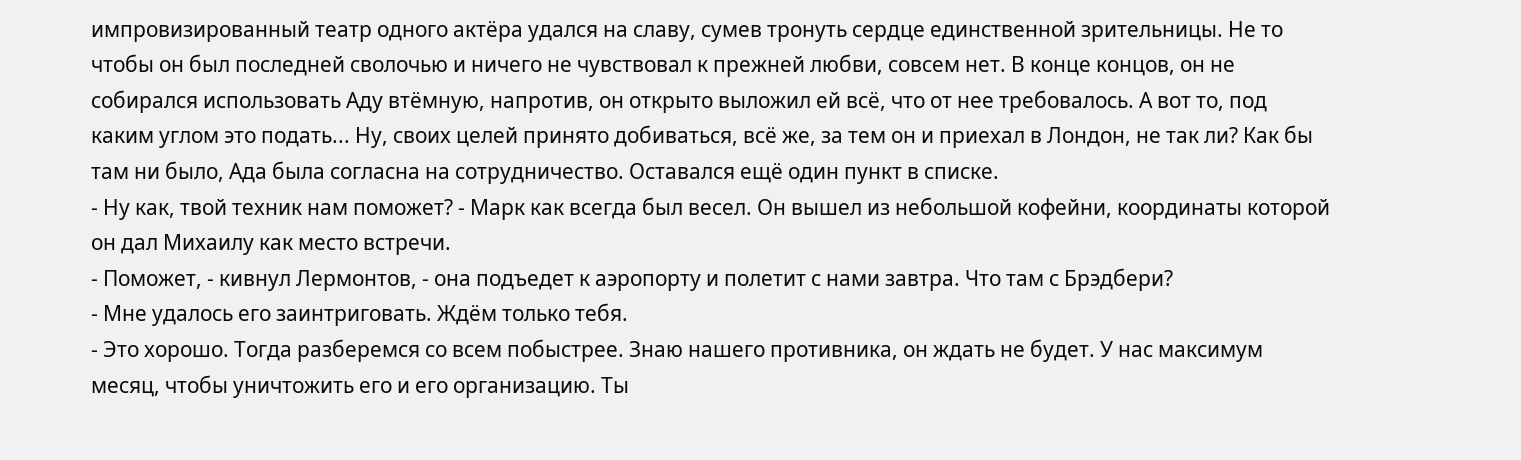импровизированный театр одного актёра удался на славу, сумев тронуть сердце единственной зрительницы. Не то чтобы он был последней сволочью и ничего не чувствовал к прежней любви, совсем нет. В конце концов, он не собирался использовать Аду втёмную, напротив, он открыто выложил ей всё, что от нее требовалось. А вот то, под каким углом это подать... Ну, своих целей принято добиваться, всё же, за тем он и приехал в Лондон, не так ли? Как бы там ни было, Ада была согласна на сотрудничество. Оставался ещё один пункт в списке.
- Ну как, твой техник нам поможет? - Марк как всегда был весел. Он вышел из небольшой кофейни, координаты которой он дал Михаилу как место встречи.
- Поможет, - кивнул Лермонтов, - она подъедет к аэропорту и полетит с нами завтра. Что там с Брэдбери?
- Мне удалось его заинтриговать. Ждём только тебя.
- Это хорошо. Тогда разберемся со всем побыстрее. Знаю нашего противника, он ждать не будет. У нас максимум месяц, чтобы уничтожить его и его организацию. Ты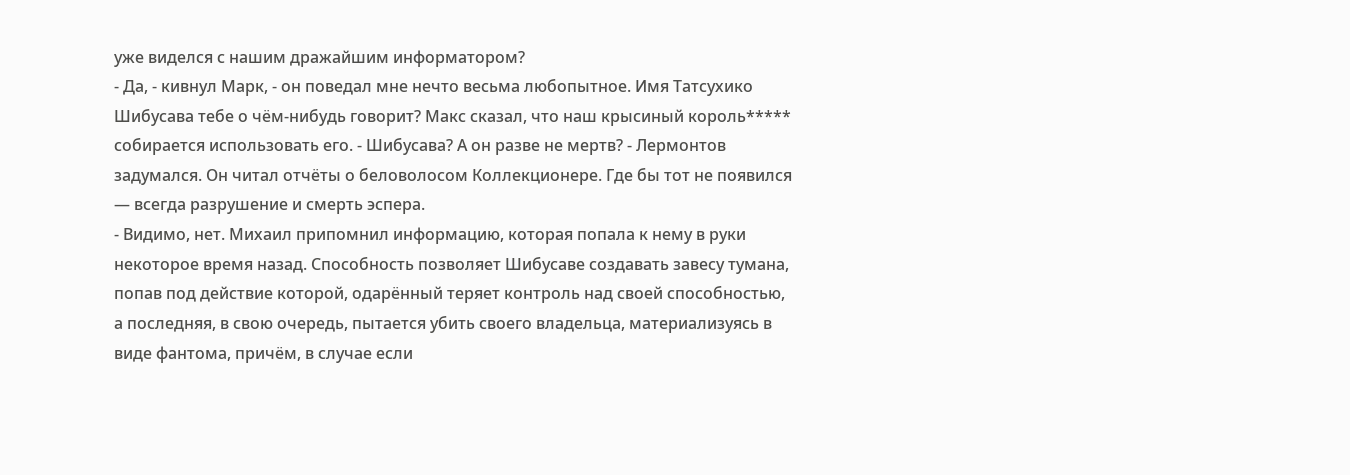уже виделся с нашим дражайшим информатором?
- Да, - кивнул Марк, - он поведал мне нечто весьма любопытное. Имя Татсухико Шибусава тебе о чём-нибудь говорит? Макс сказал, что наш крысиный король***** собирается использовать его. - Шибусава? А он разве не мертв? - Лермонтов задумался. Он читал отчёты о беловолосом Коллекционере. Где бы тот не появился — всегда разрушение и смерть эспера.
- Видимо, нет. Михаил припомнил информацию, которая попала к нему в руки некоторое время назад. Способность позволяет Шибусаве создавать завесу тумана, попав под действие которой, одарённый теряет контроль над своей способностью, а последняя, в свою очередь, пытается убить своего владельца, материализуясь в виде фантома, причём, в случае если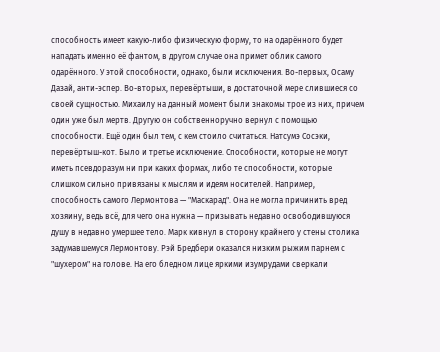способность имеет какую-либо физическую форму, то на одарённого будет нападать именно её фантом, в другом случае она примет облик самого одарённого. У этой способности, однако, были исключения. Во-первых, Осаму Дазай, анти-эспер. Во-вторых, перевёртыши, в достаточной мере слившиеся со своей сущностью. Михаилу на данный момент были знакомы трое из них, причем один уже был мертв. Другую он собственноручно вернул с помощью способности. Ещё один был тем, с кем стоило считаться. Натсумэ Сосэки, перевёртыш-кот. Было и третье исключение. Способности, которые не могут иметь псевдоразум ни при каких формах, либо те способности, которые слишком сильно привязаны к мыслям и идеям носителей. Например, способность самого Лермонтова — "Маскарад". Она не могла причинить вред хозяину, ведь всё, для чего она нужна — призывать недавно освободившуюся душу в недавно умершее тело. Марк кивнул в сторону крайнего у стены столика задумавшемуся Лермонтову. Рэй Бредбери оказался низким рыжим парнем с "шухером" на голове. На его бледном лице яркими изумрудами сверкали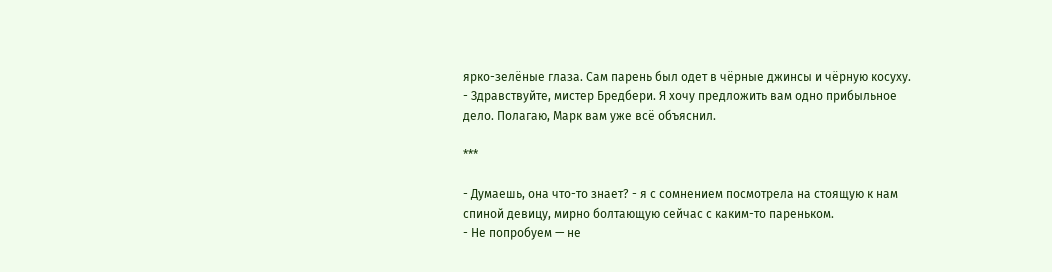ярко-зелёные глаза. Сам парень был одет в чёрные джинсы и чёрную косуху.
- Здравствуйте, мистер Бредбери. Я хочу предложить вам одно прибыльное дело. Полагаю, Марк вам уже всё объяснил.

***

- Думаешь, она что-то знает? - я с сомнением посмотрела на стоящую к нам спиной девицу, мирно болтающую сейчас с каким-то пареньком.
- Не попробуем — не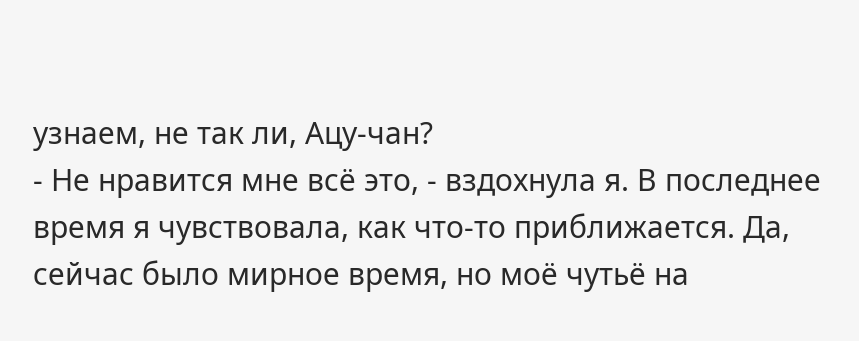узнаем, не так ли, Ацу-чан?
- Не нравится мне всё это, - вздохнула я. В последнее время я чувствовала, как что-то приближается. Да, сейчас было мирное время, но моё чутьё на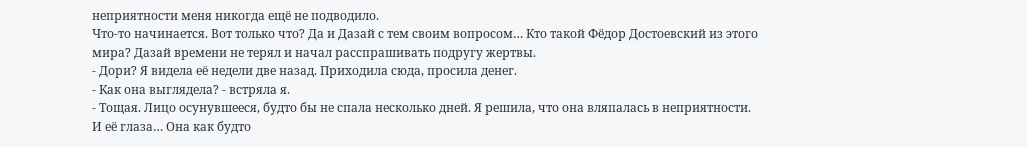неприятности меня никогда ещё не подводило.
Что-то начинается. Вот только что? Да и Дазай с тем своим вопросом… Кто такой Фёдор Достоевский из этого мира? Дазай времени не терял и начал расспрашивать подругу жертвы.
- Дори? Я видела её недели две назад. Приходила сюда, просила денег.
- Как она выглядела? - встряла я.
- Тощая. Лицо осунувшееся, будто бы не спала несколько дней. Я решила, что она вляпалась в неприятности. И её глаза… Она как будто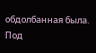обдолбанная была. Под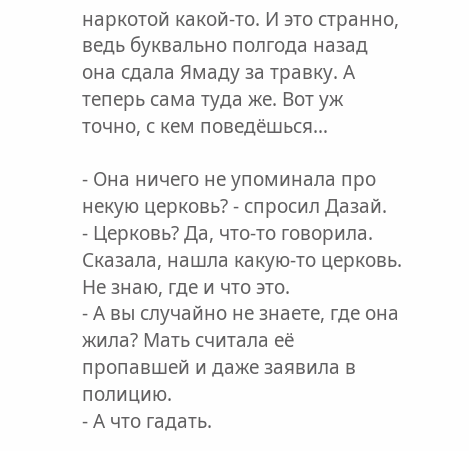наркотой какой-то. И это странно, ведь буквально полгода назад она сдала Ямаду за травку. А теперь сама туда же. Вот уж точно, с кем поведёшься…

- Она ничего не упоминала про некую церковь? - спросил Дазай.
- Церковь? Да, что-то говорила. Сказала, нашла какую-то церковь. Не знаю, где и что это.
- А вы случайно не знаете, где она жила? Мать считала её пропавшей и даже заявила в полицию.
- А что гадать.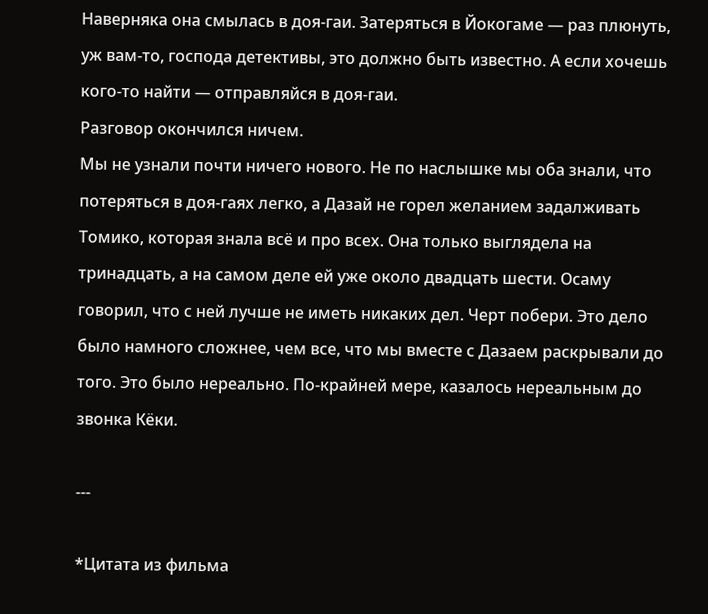Наверняка она смылась в доя-гаи. Затеряться в Йокогаме — раз плюнуть, уж вам-то, господа детективы, это должно быть известно. А если хочешь кого-то найти — отправляйся в доя-гаи.
Разговор окончился ничем.
Мы не узнали почти ничего нового. Не по наслышке мы оба знали, что потеряться в доя-гаях легко, а Дазай не горел желанием задалживать Томико, которая знала всё и про всех. Она только выглядела на тринадцать, а на самом деле ей уже около двадцать шести. Осаму говорил, что с ней лучше не иметь никаких дел. Черт побери. Это дело было намного сложнее, чем все, что мы вместе с Дазаем раскрывали до того. Это было нереально. По-крайней мере, казалось нереальным до звонка Кёки.

---

*Цитата из фильма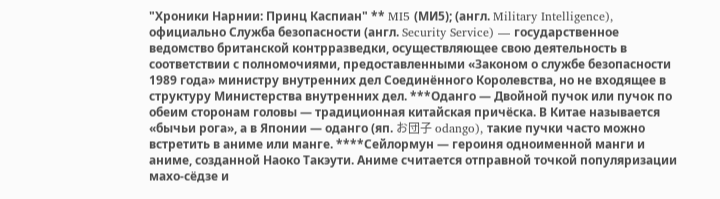"Хроники Нарнии: Принц Каспиан" ** MI5 (МИ5); (англ. Military Intelligence), официально Служба безопасности (англ. Security Service) — государственное ведомство британской контрразведки, осуществляющее свою деятельность в соответствии с полномочиями, предоставленными «Законом о службе безопасности 1989 года» министру внутренних дел Соединённого Королевства, но не входящее в структуру Министерства внутренних дел. ***Оданго — Двойной пучок или пучок по обеим сторонам головы — традиционная китайская причёска. В Китае называется «бычьи рога», а в Японии — оданго (яп. お団子 odango), такие пучки часто можно встретить в аниме или манге. ****Сейлормун — героиня одноименной манги и аниме, созданной Наоко Такэути. Аниме считается отправной точкой популяризации махо-сёдзе и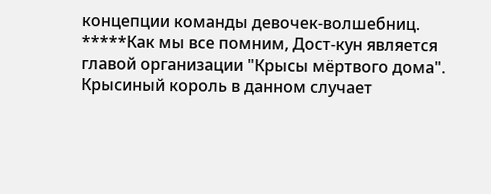концепции команды девочек-волшебниц.
*****Как мы все помним, Дост-кун является главой организации "Крысы мёртвого дома". Крысиный король в данном случает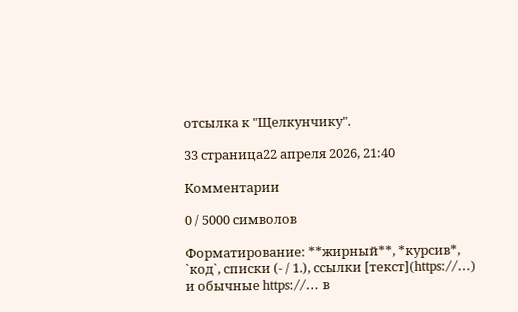отсылка к "Щелкунчику".

33 страница22 апреля 2026, 21:40

Комментарии

0 / 5000 символов

Форматирование: **жирный**, *курсив*, `код`, списки (- / 1.), ссылки [текст](https://…) и обычные https://… в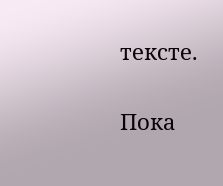тексте.

Пока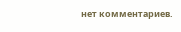нет комментариев.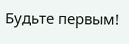Будьте первым!